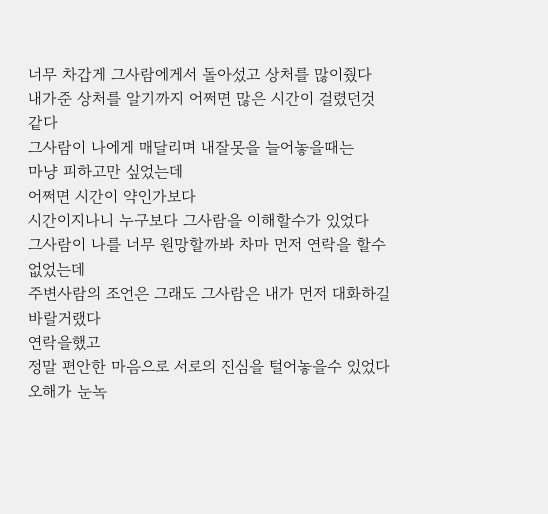너무 차갑게 그사람에게서 돌아섰고 상처를 많이줬다
내가준 상처를 알기까지 어쩌면 많은 시간이 걸렸던것 같다
그사람이 나에게 매달리며 내잘못을 늘어놓을때는
마냥 피하고만 싶었는데
어쩌면 시간이 약인가보다
시간이지나니 누구보다 그사람을 이해할수가 있었다
그사람이 나를 너무 원망할까봐 차마 먼저 연락을 할수 없었는데
주변사람의 조언은 그래도 그사람은 내가 먼저 대화하길 바랄거랬다
연락을했고
정말 편안한 마음으로 서로의 진심을 털어놓을수 있었다
오해가 눈녹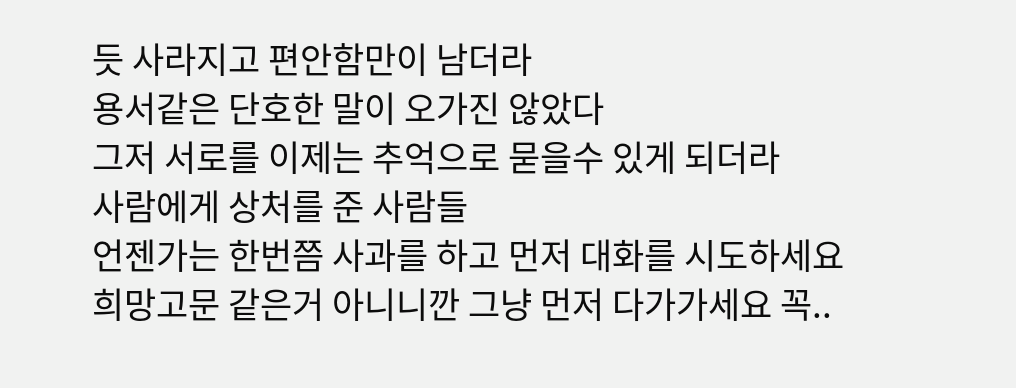듯 사라지고 편안함만이 남더라
용서같은 단호한 말이 오가진 않았다
그저 서로를 이제는 추억으로 묻을수 있게 되더라
사람에게 상처를 준 사람들
언젠가는 한번쯤 사과를 하고 먼저 대화를 시도하세요
희망고문 같은거 아니니깐 그냥 먼저 다가가세요 꼭..